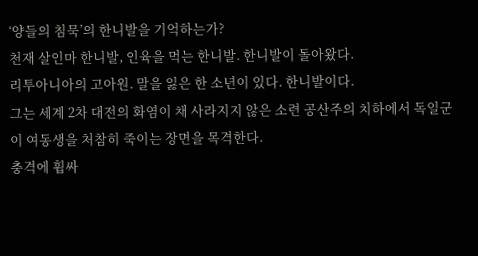‘양들의 침묵’의 한니발을 기억하는가?
천재 살인마 한니발, 인육을 먹는 한니발. 한니발이 돌아왔다.
리투아니아의 고아원. 말을 잃은 한 소년이 있다. 한니발이다.
그는 세계 2차 대전의 화염이 채 사라지지 않은 소련 공산주의 치하에서 독일군이 여동생을 처참히 죽이는 장면을 목격한다.
충격에 휩싸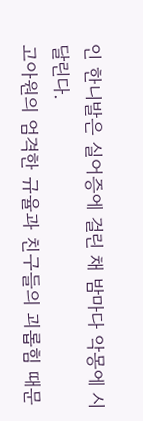인 한니발은 실어증에 걸린 채 밤마다 악몽에 시달린다.
고아원의 엄격한 규율과 친구들의 괴롭힘 때문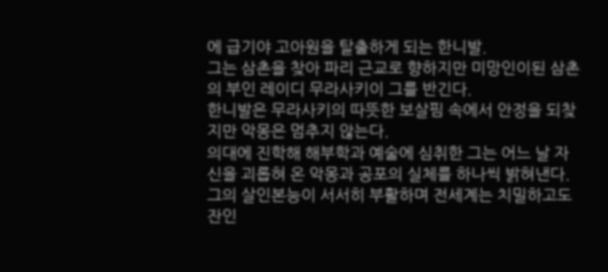에 급기야 고아원을 탈출하게 되는 한니발.
그는 삼촌을 찾아 파리 근교로 향하지만 미망인이된 삼촌의 부인 레이디 무라사키이 그를 반긴다.
한니발은 무라사키의 따뜻한 보살핌 속에서 안정을 되찾지만 악몽은 멈추지 않는다.
의대에 진학해 해부학과 예술에 심취한 그는 어느 날 자신을 괴롭혀 온 악몽과 공포의 실체를 하나씩 밝혀낸다.
그의 살인본능이 서서히 부활하며 전세계는 치밀하고도 잔인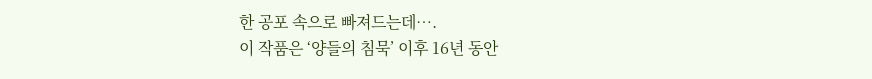한 공포 속으로 빠져드는데….
이 작품은 ‘양들의 침묵’ 이후 16년 동안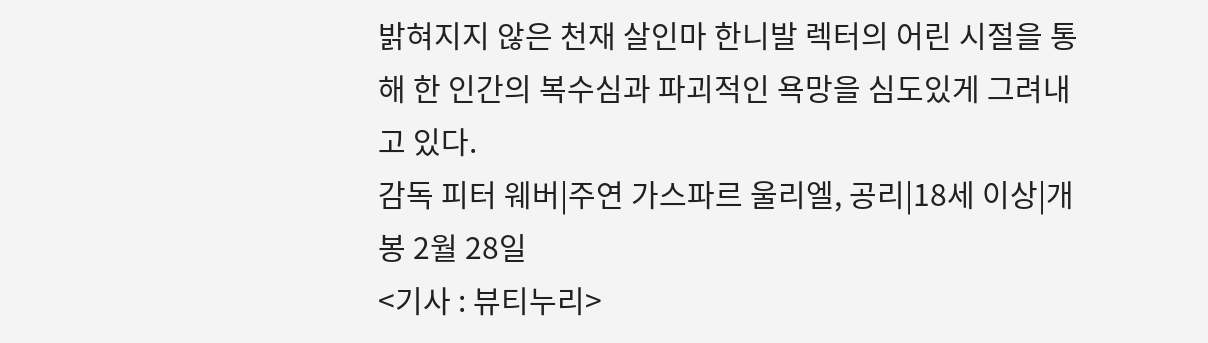밝혀지지 않은 천재 살인마 한니발 렉터의 어린 시절을 통해 한 인간의 복수심과 파괴적인 욕망을 심도있게 그려내고 있다.
감독 피터 웨버|주연 가스파르 울리엘, 공리|18세 이상|개봉 2월 28일
<기사 : 뷰티누리>